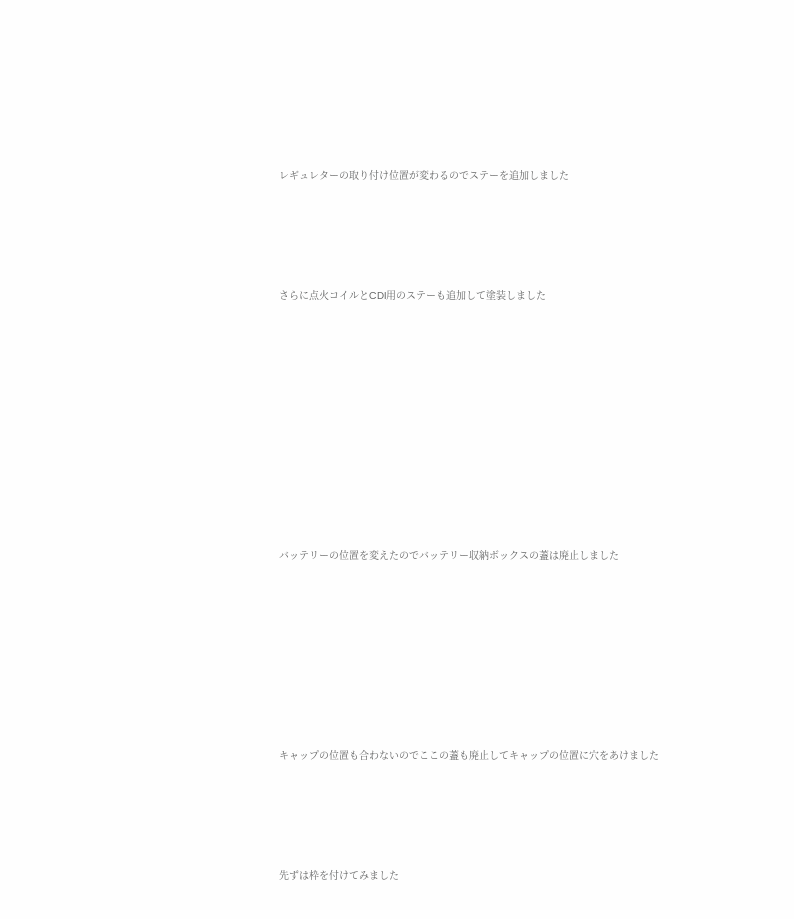レギュレターの取り付け位置が変わるのでステーを追加しました





さらに点火コイルとCDI用のステーも追加して塗装しました












バッテリーの位置を変えたのでバッテリー収納ボックスの蓋は廃止しました









キャップの位置も合わないのでここの蓋も廃止してキャップの位置に穴をあけました





先ずは枠を付けてみました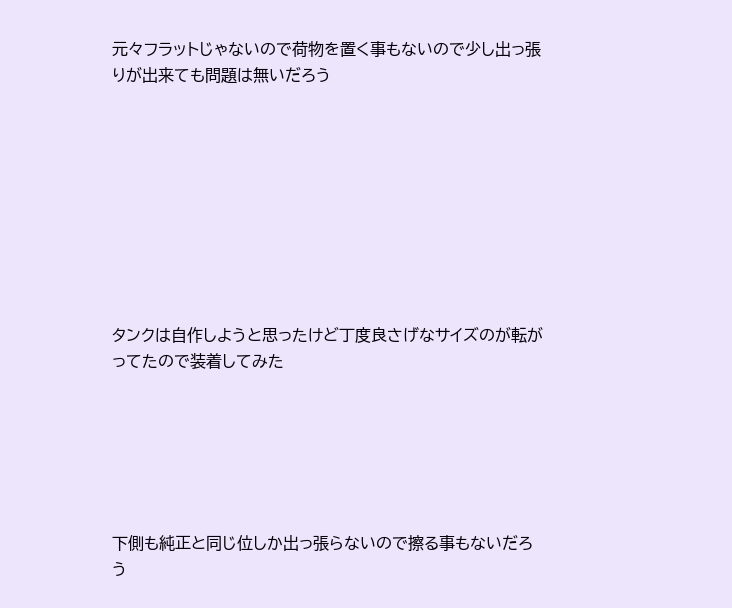元々フラットじゃないので荷物を置く事もないので少し出っ張りが出来ても問題は無いだろう









タンクは自作しようと思ったけど丁度良さげなサイズのが転がってたので装着してみた






下側も純正と同じ位しか出っ張らないので擦る事もないだろう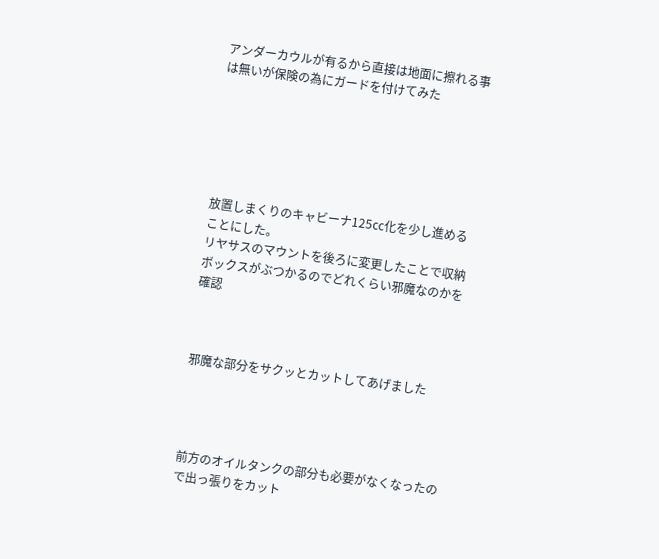アンダーカウルが有るから直接は地面に擦れる事は無いが保険の為にガードを付けてみた






放置しまくりのキャビーナ125㏄化を少し進めることにした。
リヤサスのマウントを後ろに変更したことで収納ボックスがぶつかるのでどれくらい邪魔なのかを確認



邪魔な部分をサクッとカットしてあげました




前方のオイルタンクの部分も必要がなくなったので出っ張りをカット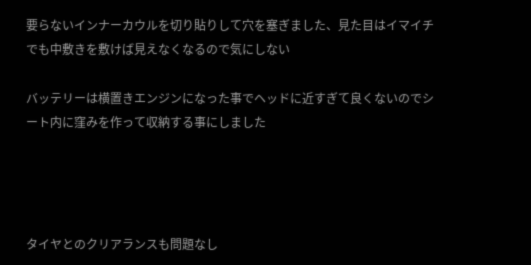要らないインナーカウルを切り貼りして穴を塞ぎました、見た目はイマイチでも中敷きを敷けば見えなくなるので気にしない

バッテリーは横置きエンジンになった事でヘッドに近すぎて良くないのでシート内に窪みを作って収納する事にしました




タイヤとのクリアランスも問題なし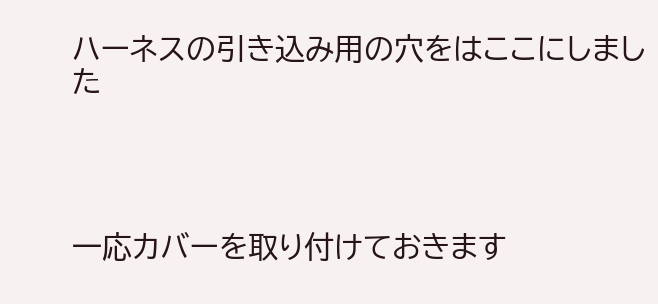ハーネスの引き込み用の穴をはここにしました




一応カバーを取り付けておきます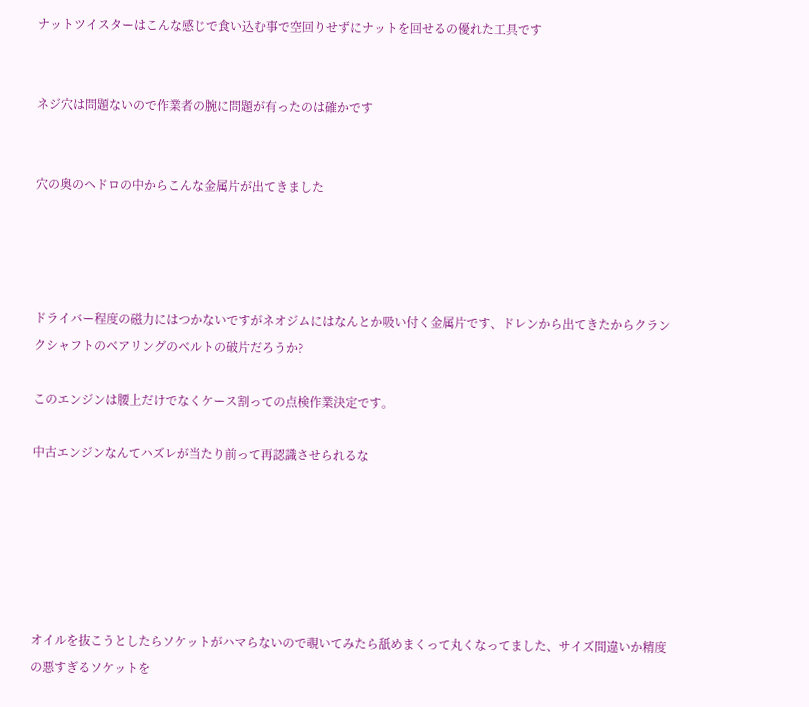ナットツイスターはこんな感じで食い込む事で空回りせずにナットを回せるの優れた工具です


ネジ穴は問題ないので作業者の腕に問題が有ったのは確かです


穴の奥のヘドロの中からこんな金属片が出てきました




ドライバー程度の磁力にはつかないですがネオジムにはなんとか吸い付く金属片です、ドレンから出てきたからクランクシャフトのベアリングのベルトの破片だろうか?

このエンジンは腰上だけでなくケース割っての点検作業決定です。

中古エンジンなんてハズレが当たり前って再認識させられるな






オイルを抜こうとしたらソケットがハマらないので覗いてみたら舐めまくって丸くなってました、サイズ間違いか精度の悪すぎるソケットを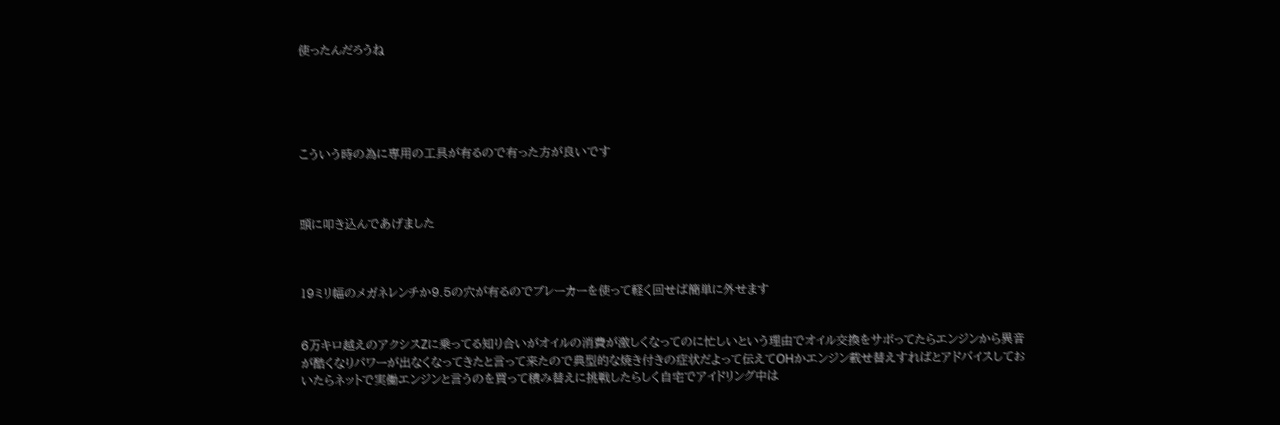使ったんだろうね





こういう時の為に専用の工具が有るので有った方が良いです



頭に叩き込んであげました



19ミリ幅のメガネレンチか9.5の穴が有るのでブレーカーを使って軽く回せば簡単に外せます


6万キロ越えのアクシスZに乗ってる知り合いがオイルの消費が激しくなってのに忙しいという理由でオイル交換をサボってたらエンジンから異音が酷くなりパワーが出なくなってきたと言って来たので典型的な焼き付きの症状だよって伝えてOHかエンジン載せ替えすればとアドバイスしておいたらネットで実働エンジンと言うのを買って積み替えに挑戦したらしく自宅でアイドリング中は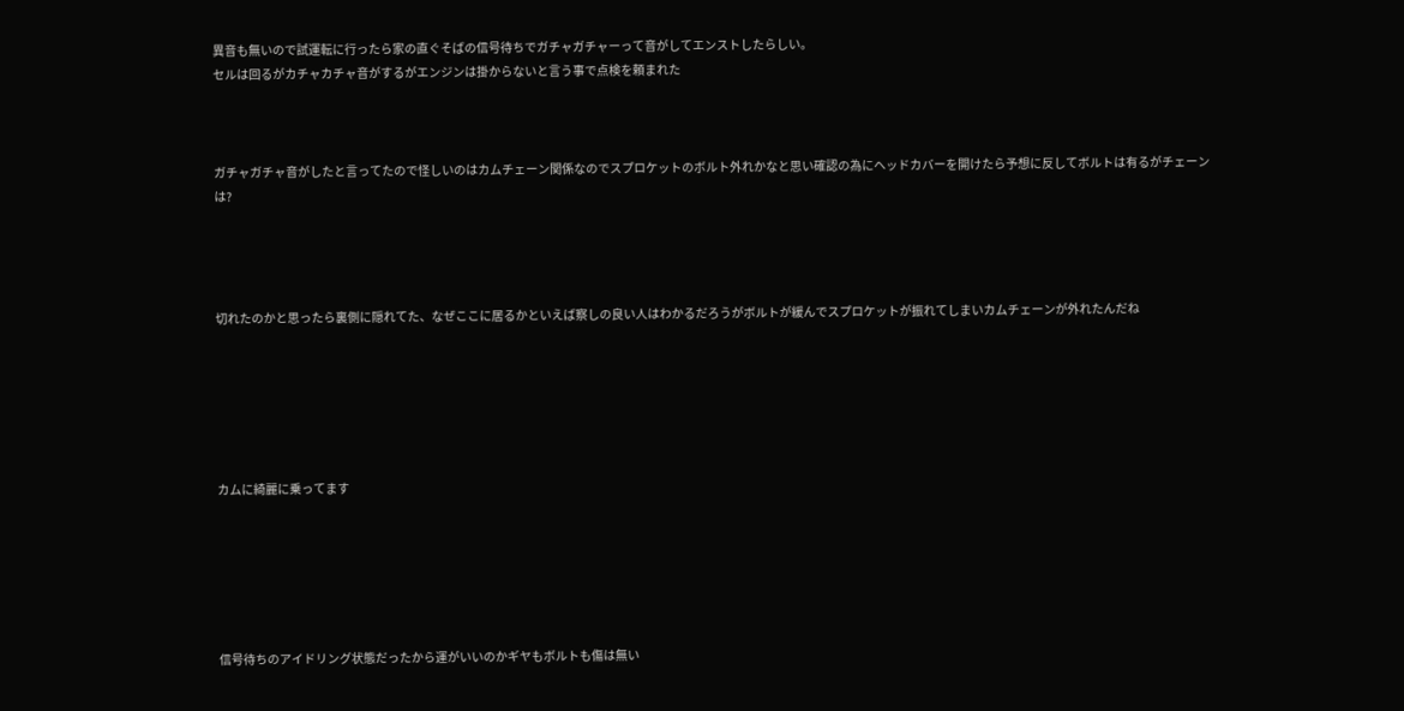異音も無いので試運転に行ったら家の直ぐそばの信号待ちでガチャガチャーって音がしてエンストしたらしい。
セルは回るがカチャカチャ音がするがエンジンは掛からないと言う事で点検を頼まれた



ガチャガチャ音がしたと言ってたので怪しいのはカムチェーン関係なのでスプロケットのボルト外れかなと思い確認の為にヘッドカバーを開けたら予想に反してボルトは有るがチェーンは?




切れたのかと思ったら裏側に隠れてた、なぜここに居るかといえば察しの良い人はわかるだろうがボルトが緩んでスプロケットが振れてしまいカムチェーンが外れたんだね






カムに綺麗に乗ってます






信号待ちのアイドリング状態だったから運がいいのかギヤもボルトも傷は無い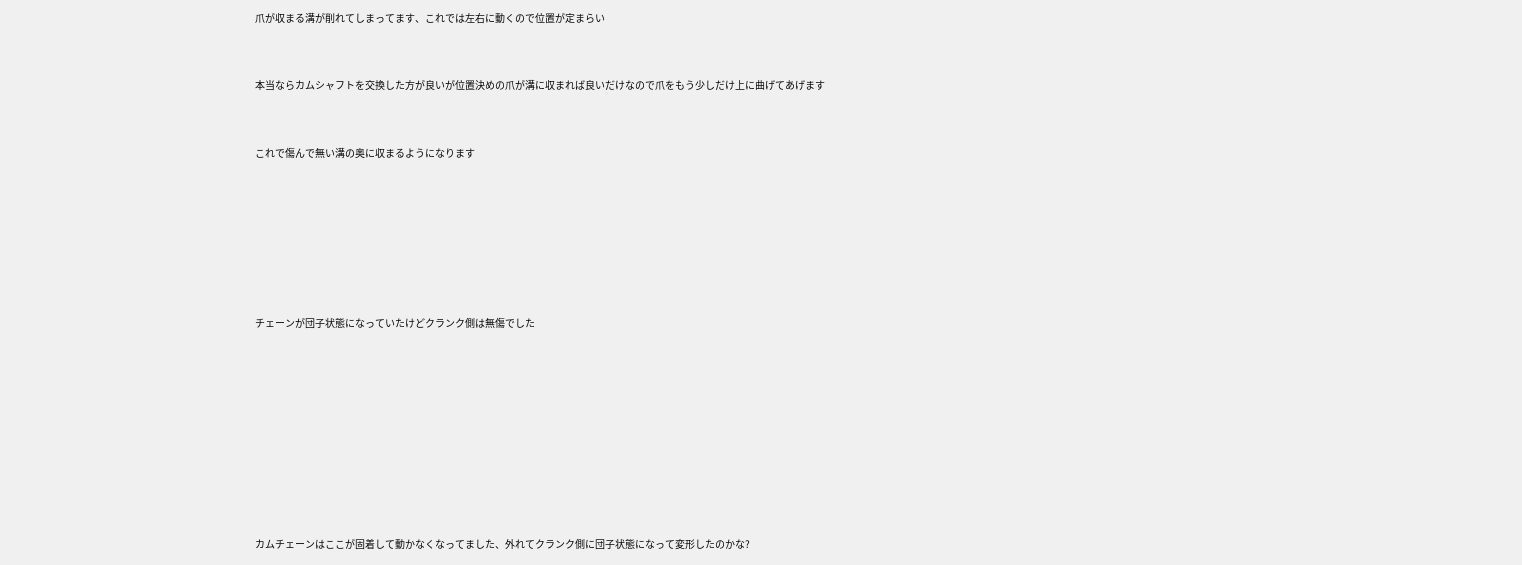爪が収まる溝が削れてしまってます、これでは左右に動くので位置が定まらい



本当ならカムシャフトを交換した方が良いが位置決めの爪が溝に収まれば良いだけなので爪をもう少しだけ上に曲げてあげます



これで傷んで無い溝の奥に収まるようになります









チェーンが団子状態になっていたけどクランク側は無傷でした












カムチェーンはここが固着して動かなくなってました、外れてクランク側に団子状態になって変形したのかな?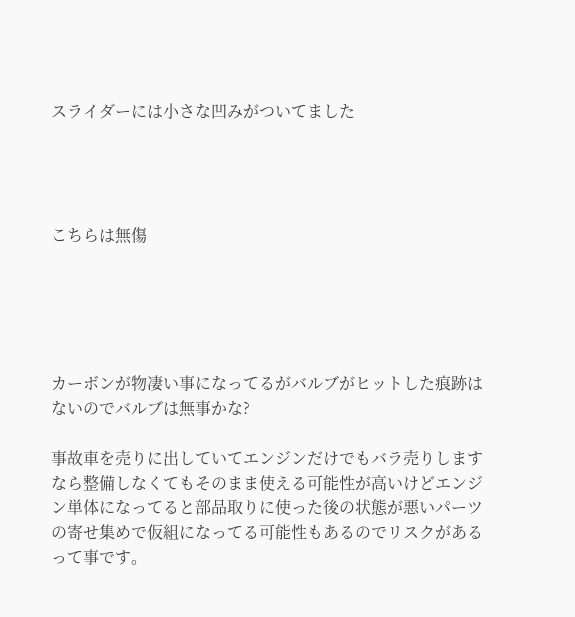スライダーには小さな凹みがついてました




こちらは無傷





カーボンが物凄い事になってるがバルブがヒットした痕跡はないのでバルブは無事かな?

事故車を売りに出していてエンジンだけでもバラ売りしますなら整備しなくてもそのまま使える可能性が高いけどエンジン単体になってると部品取りに使った後の状態が悪いパーツの寄せ集めで仮組になってる可能性もあるのでリスクがあるって事です。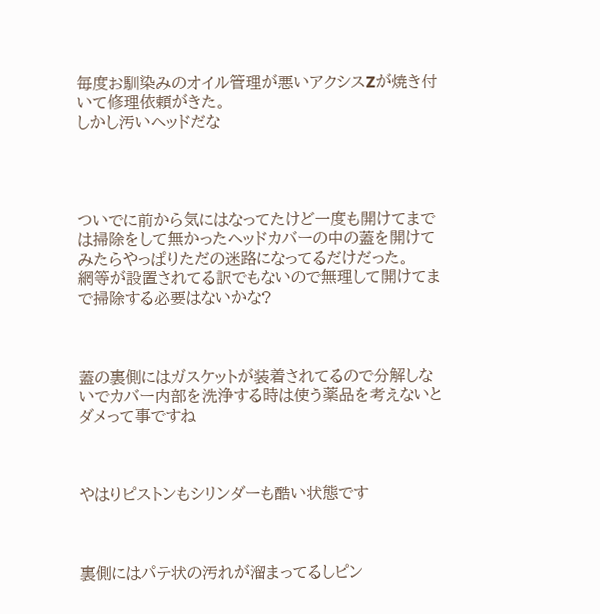毎度お馴染みのオイル管理が悪いアクシスZが焼き付いて修理依頼がきた。
しかし汚いヘッドだな




ついでに前から気にはなってたけど一度も開けてまでは掃除をして無かったヘッドカバーの中の蓋を開けてみたらやっぱりただの迷路になってるだけだった。
網等が設置されてる訳でもないので無理して開けてまで掃除する必要はないかな?



蓋の裏側にはガスケットが装着されてるので分解しないでカバー内部を洗浄する時は使う薬品を考えないとダメって事ですね



やはりピストンもシリンダーも酷い状態です



裏側にはパテ状の汚れが溜まってるしピン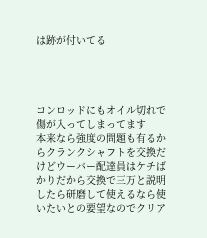は跡が付いてる




コンロッドにもオイル切れで傷が入ってしまってます
本来なら強度の問題も有るからクランクシャフトを交換だけどウーバー配達員はケチばかりだから交換で三万と説明したら研磨して使えるなら使いたいとの要望なのでクリア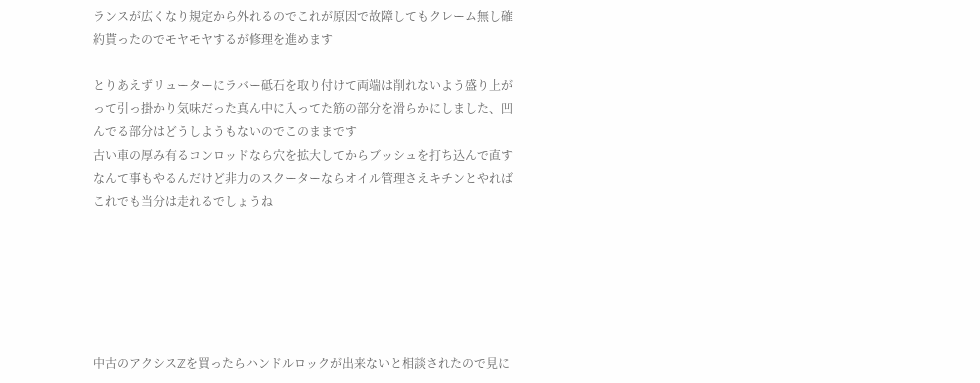ランスが広くなり規定から外れるのでこれが原因で故障してもクレーム無し確約貰ったのでモヤモヤするが修理を進めます

とりあえずリューターにラバー砥石を取り付けて両端は削れないよう盛り上がって引っ掛かり気味だった真ん中に入ってた筋の部分を滑らかにしました、凹んでる部分はどうしようもないのでこのままです
古い車の厚み有るコンロッドなら穴を拡大してからブッシュを打ち込んで直すなんて事もやるんだけど非力のスクーターならオイル管理さえキチンとやればこれでも当分は走れるでしょうね






中古のアクシスℤを買ったらハンドルロックが出来ないと相談されたので見に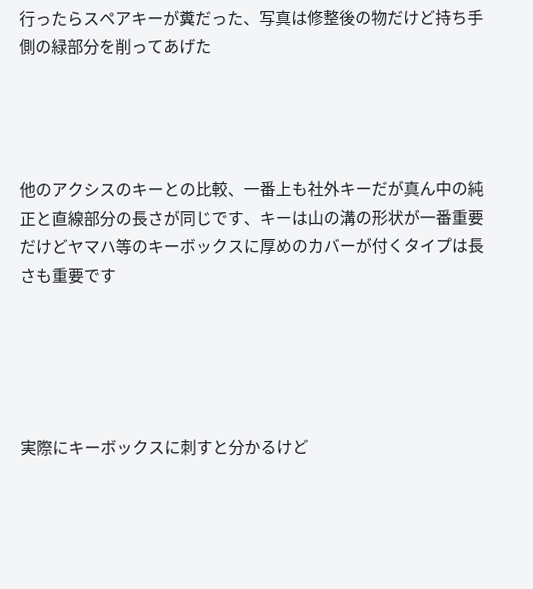行ったらスペアキーが糞だった、写真は修整後の物だけど持ち手側の緑部分を削ってあげた




他のアクシスのキーとの比較、一番上も社外キーだが真ん中の純正と直線部分の長さが同じです、キーは山の溝の形状が一番重要だけどヤマハ等のキーボックスに厚めのカバーが付くタイプは長さも重要です





実際にキーボックスに刺すと分かるけど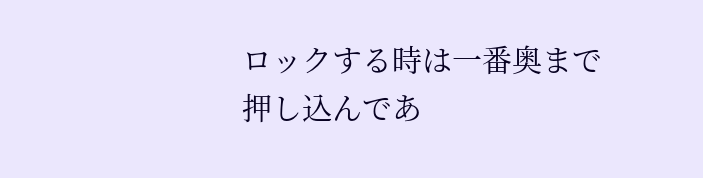ロックする時は一番奥まで押し込んであ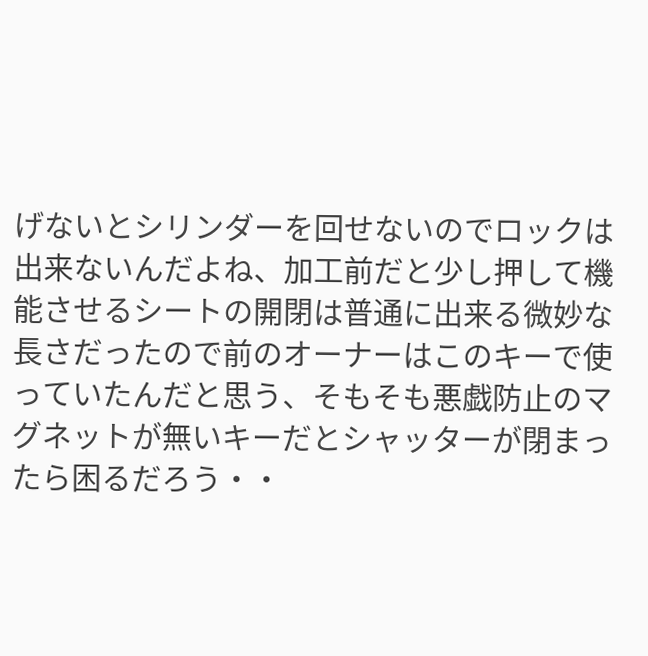げないとシリンダーを回せないのでロックは出来ないんだよね、加工前だと少し押して機能させるシートの開閉は普通に出来る微妙な長さだったので前のオーナーはこのキーで使っていたんだと思う、そもそも悪戯防止のマグネットが無いキーだとシャッターが閉まったら困るだろう・・